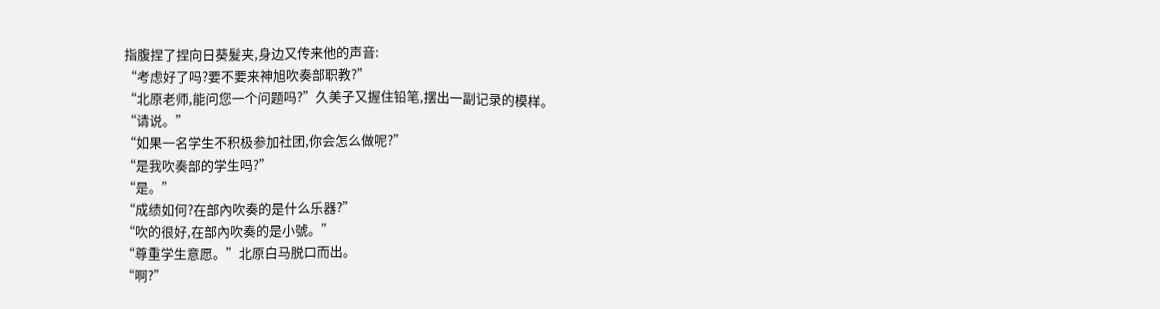指腹捏了捏向日葵髮夹,身边又传来他的声音:
“考虑好了吗?要不要来神旭吹奏部职教?”
“北原老师,能问您一个问题吗?”久美子又握住铅笔,摆出一副记录的模样。
“请说。”
“如果一名学生不积极参加社团,你会怎么做呢?”
“是我吹奏部的学生吗?”
“是。”
“成绩如何?在部內吹奏的是什么乐器?”
“吹的很好,在部內吹奏的是小號。”
“尊重学生意愿。”北原白马脱口而出。
“啊?”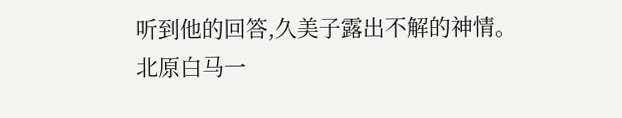听到他的回答,久美子露出不解的神情。
北原白马一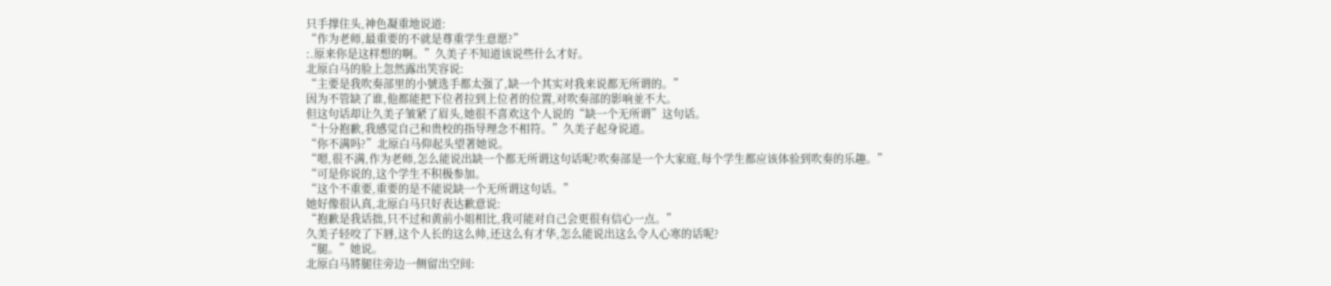只手撑住头,神色凝重地说道:
“作为老师,最重要的不就是尊重学生意愿?”
:.原来你是这样想的啊。”久美子不知道该说些什么才好。
北原白马的脸上忽然露出笑容说:
“主要是我吹奏部里的小號选手都太强了,缺一个其实对我来说都无所谓的。”
因为不管缺了谁,他都能把下位者拉到上位者的位置,对吹奏部的影响並不大。
但这句话却让久美子皱紧了眉头,她很不喜欢这个人说的“缺一个无所谓”这句话。
“十分抱歉,我感觉自己和贵校的指导理念不相符。”久美子起身说道。
“你不满吗?”北原白马仰起头望著她说。
“嗯,很不满,作为老师,怎么能说出缺一个都无所谓这句话呢?吹奏部是一个大家庭,每个学生都应该体验到吹奏的乐趣。”
“可是你说的,这个学生不积极参加。
“这个不重要,重要的是不能说缺一个无所谓这句话。”
她好像很认真,北原白马只好表达歉意说:
“抱歉是我话拙,只不过和黄前小姐相比,我可能对自己会更很有信心一点。”
久美子轻咬了下唇,这个人长的这么帅,还这么有才华,怎么能说出这么令人心寒的话呢?
“腿。”她说。
北原白马將腿往旁边一侧留出空间: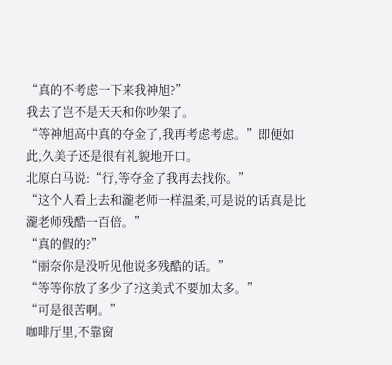“真的不考虑一下来我神旭?”
我去了岂不是天天和你吵架了。
“等神旭高中真的夺金了,我再考虑考虑。”即便如此,久美子还是很有礼貌地开口。
北原白马说:“行,等夺金了我再去找你。”
“这个人看上去和瀧老师一样温柔,可是说的话真是比瀧老师残酷一百倍。”
“真的假的?”
“丽奈你是没听见他说多残酷的话。”
“等等你放了多少了?这美式不要加太多。”
“可是很苦啊。”
咖啡厅里,不靠窗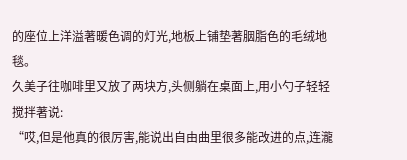的座位上洋溢著暖色调的灯光,地板上铺垫著胭脂色的毛绒地毯。
久美子往咖啡里又放了两块方,头侧躺在桌面上,用小勺子轻轻搅拌著说:
“哎,但是他真的很厉害,能说出自由曲里很多能改进的点,连瀧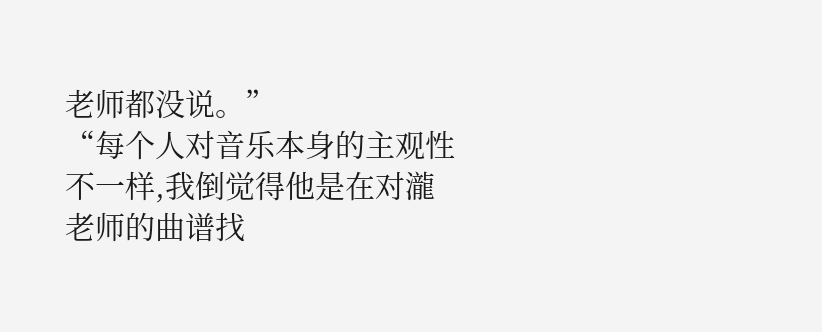老师都没说。”
“每个人对音乐本身的主观性不一样,我倒觉得他是在对瀧老师的曲谱找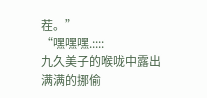茬。”
“嘿嘿嘿.::::
九久美子的喉咙中露出满满的挪偷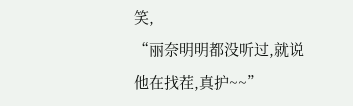笑,
“丽奈明明都没听过,就说他在找茬,真护~~”